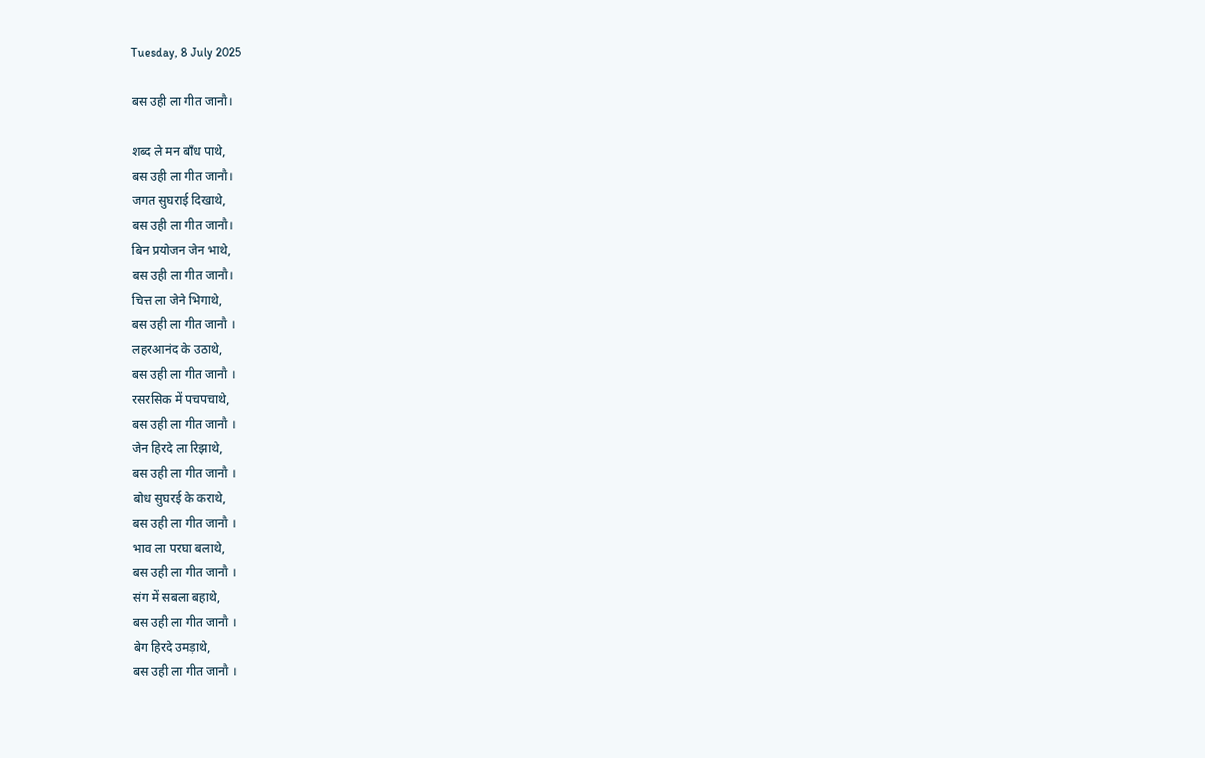Tuesday, 8 July 2025

बस उही ला गीत जानौ।

शब्द ले मन बाँध पाथे,
बस उही ला गीत जानौ।
जगत सुघराई दिखाथे,
बस उही ला गीत जानौ।
बिन प्रयोजन जेन भाथे,
बस उही ला गीत जानौ।
चित्त ला जेने भिगाथे,
बस उही ला गीत जानौ ।
लहरआनंद के उठाथे,
बस उही ला गीत जानौ ।
रसरसिक में पचपचाथे,
बस उही ला गीत जानौ ।
जेन हिरदे ला रिझाथे,
बस उही ला गीत जानौ ।
बोध सुघरई के कराथे,
बस उही ला गीत जानौ ।
भाव ला परघा बलाथे,
बस उही ला गीत जानौ ।
संग में सबला बहाथे,
बस उही ला गीत जानौ ।
बेग हिरदे उमड़ाथे,
बस उही ला गीत जानौ ।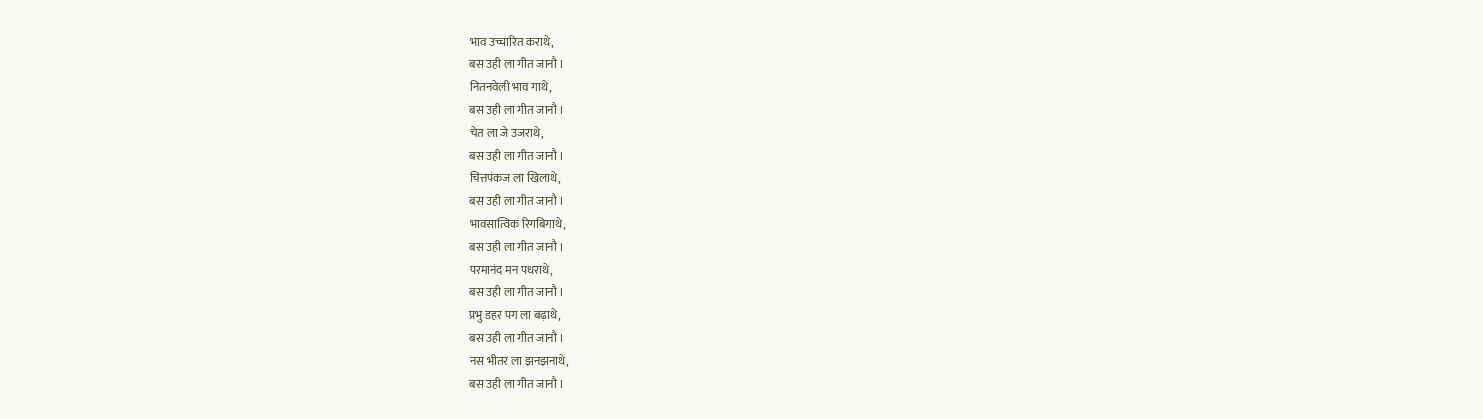भाव उच्चारित कराथे,
बस उही ला गीत जानौ ।
नितनवेली भाव गाथे,
बस उही ला गीत जानौ ।
चेत ला जे उजराथे,
बस उही ला गीत जानौ ।
चित्तपंकज ला खिलाथे,
बस उही ला गीत जानौ ।
भावसात्विक रिगबिगाथे,
बस उही ला गीत जानौ ।
परमानंद मन पधराथे,
बस उही ला गीत जानौ ।
प्रभु डहर पग ला बढ़ाथे,
बस उही ला गीत जानौ ।
नस भीतर ला झनझनाथे,
बस उही ला गीत जानौ ।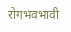रोगभवभावी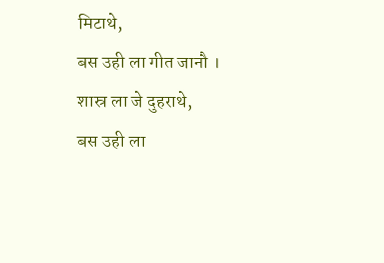मिटाथे,
बस उही ला गीत जानौ ।
शास्र ला जे दुहराथे,
बस उही ला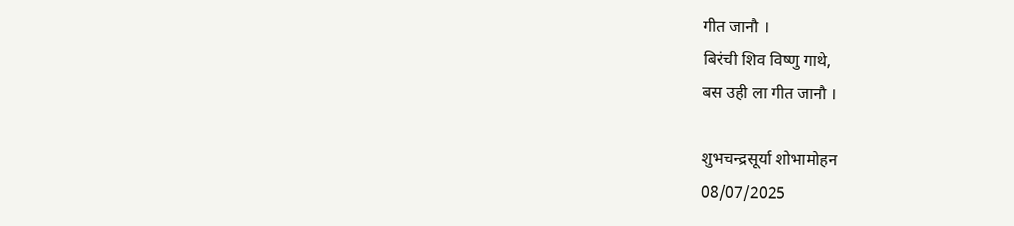गीत जानौ ।
बिरंची शिव विष्णु गाथे,
बस उही ला गीत जानौ ।

शुभचन्द्रसूर्या शोभामोहन
08/07/2025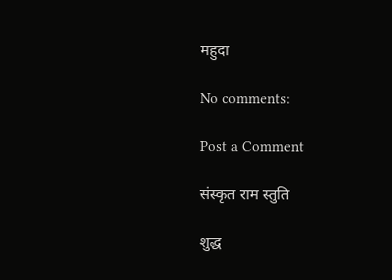महुदा

No comments:

Post a Comment

संस्कृत राम स्तुति

शुद्ध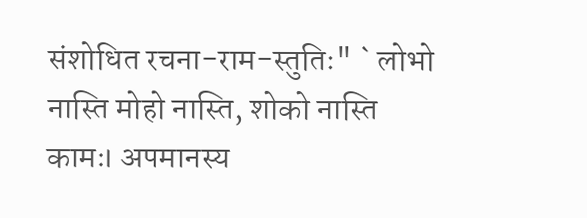संशोधित रचना-राम-स्तुतिः" ` लोभो नास्ति मोहो नास्ति, शोको नास्ति कामः। अपमानस्य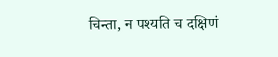चिन्ता, न पश्यति च दक्षिणं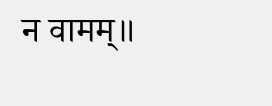न वामम्॥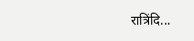रात्रिंदि...